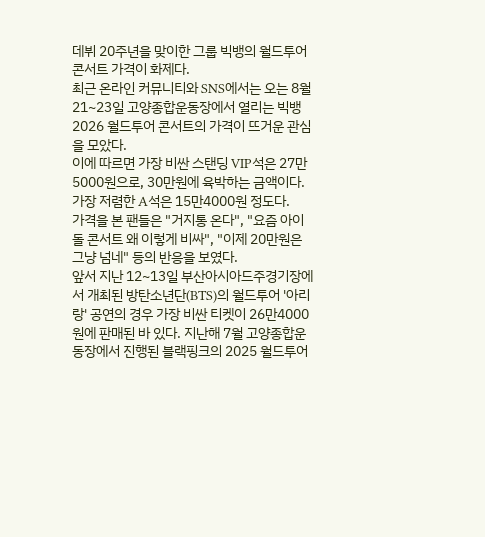데뷔 20주년을 맞이한 그룹 빅뱅의 월드투어 콘서트 가격이 화제다.
최근 온라인 커뮤니티와 SNS에서는 오는 8월21~23일 고양종합운동장에서 열리는 빅뱅 2026 월드투어 콘서트의 가격이 뜨거운 관심을 모았다.
이에 따르면 가장 비싼 스탠딩 VIP석은 27만5000원으로, 30만원에 육박하는 금액이다. 가장 저렴한 A석은 15만4000원 정도다.
가격을 본 팬들은 "거지통 온다", "요즘 아이돌 콘서트 왜 이렇게 비싸", "이제 20만원은 그냥 넘네" 등의 반응을 보였다.
앞서 지난 12~13일 부산아시아드주경기장에서 개최된 방탄소년단(BTS)의 월드투어 '아리랑' 공연의 경우 가장 비싼 티켓이 26만4000원에 판매된 바 있다. 지난해 7월 고양종합운동장에서 진행된 블랙핑크의 2025 월드투어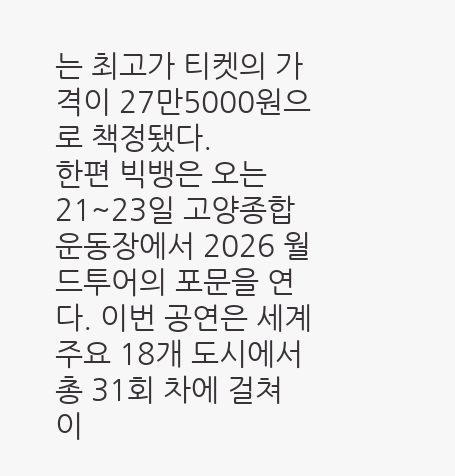는 최고가 티켓의 가격이 27만5000원으로 책정됐다.
한편 빅뱅은 오는 21~23일 고양종합운동장에서 2026 월드투어의 포문을 연다. 이번 공연은 세계 주요 18개 도시에서 총 31회 차에 걸쳐 이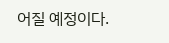어질 예정이다.